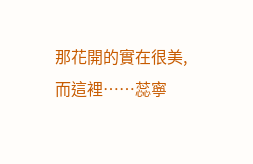那花開的實在很美,而這裡……蕊寧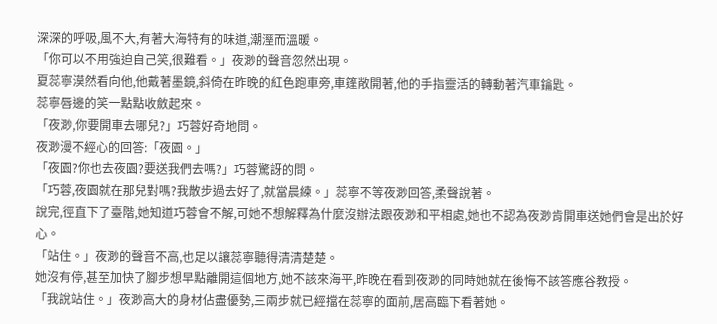深深的呼吸,風不大,有著大海特有的味道,潮溼而溫暖。
「你可以不用強迫自己笑,很難看。」夜渺的聲音忽然出現。
夏蕊寧漠然看向他,他戴著墨鏡,斜倚在昨晚的紅色跑車旁,車篷敞開著,他的手指靈活的轉動著汽車鑰匙。
蕊寧唇邊的笑一點點收斂起來。
「夜渺,你要開車去哪兒?」巧蓉好奇地問。
夜渺漫不經心的回答:「夜園。」
「夜園?你也去夜園?要送我們去嗎?」巧蓉驚訝的問。
「巧蓉,夜園就在那兒對嗎?我散步過去好了,就當晨練。」蕊寧不等夜渺回答,柔聲說著。
說完,徑直下了臺階,她知道巧蓉會不解,可她不想解釋為什麼沒辦法跟夜渺和平相處,她也不認為夜渺肯開車送她們會是出於好心。
「站住。」夜渺的聲音不高,也足以讓蕊寧聽得清清楚楚。
她沒有停,甚至加快了腳步想早點離開這個地方,她不該來海平,昨晚在看到夜渺的同時她就在後悔不該答應谷教授。
「我說站住。」夜渺高大的身材佔盡優勢,三兩步就已經擋在蕊寧的面前,居高臨下看著她。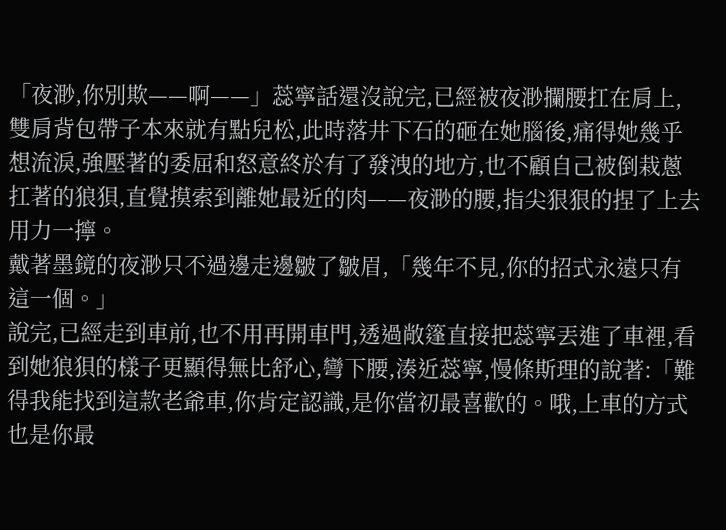「夜渺,你別欺——啊——」蕊寧話還沒說完,已經被夜渺攔腰扛在肩上,雙肩背包帶子本來就有點兒松,此時落井下石的砸在她腦後,痛得她幾乎想流淚,強壓著的委屈和怒意終於有了發洩的地方,也不顧自己被倒栽蔥扛著的狼狽,直覺摸索到離她最近的肉——夜渺的腰,指尖狠狠的捏了上去用力一擰。
戴著墨鏡的夜渺只不過邊走邊皺了皺眉,「幾年不見,你的招式永遠只有這一個。」
說完,已經走到車前,也不用再開車門,透過敞篷直接把蕊寧丟進了車裡,看到她狼狽的樣子更顯得無比舒心,彎下腰,湊近蕊寧,慢條斯理的說著:「難得我能找到這款老爺車,你肯定認識,是你當初最喜歡的。哦,上車的方式也是你最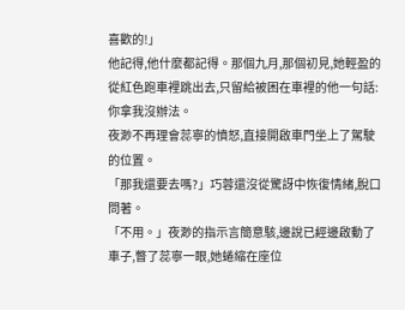喜歡的!」
他記得,他什麼都記得。那個九月,那個初見,她輕盈的從紅色跑車裡跳出去,只留給被困在車裡的他一句話:你拿我沒辦法。
夜渺不再理會蕊寧的憤怒,直接開啟車門坐上了駕駛的位置。
「那我還要去嗎?」巧蓉還沒從驚訝中恢復情緒,脫口問著。
「不用。」夜渺的指示言簡意駭,邊說已經邊啟動了車子,瞥了蕊寧一眼,她蜷縮在座位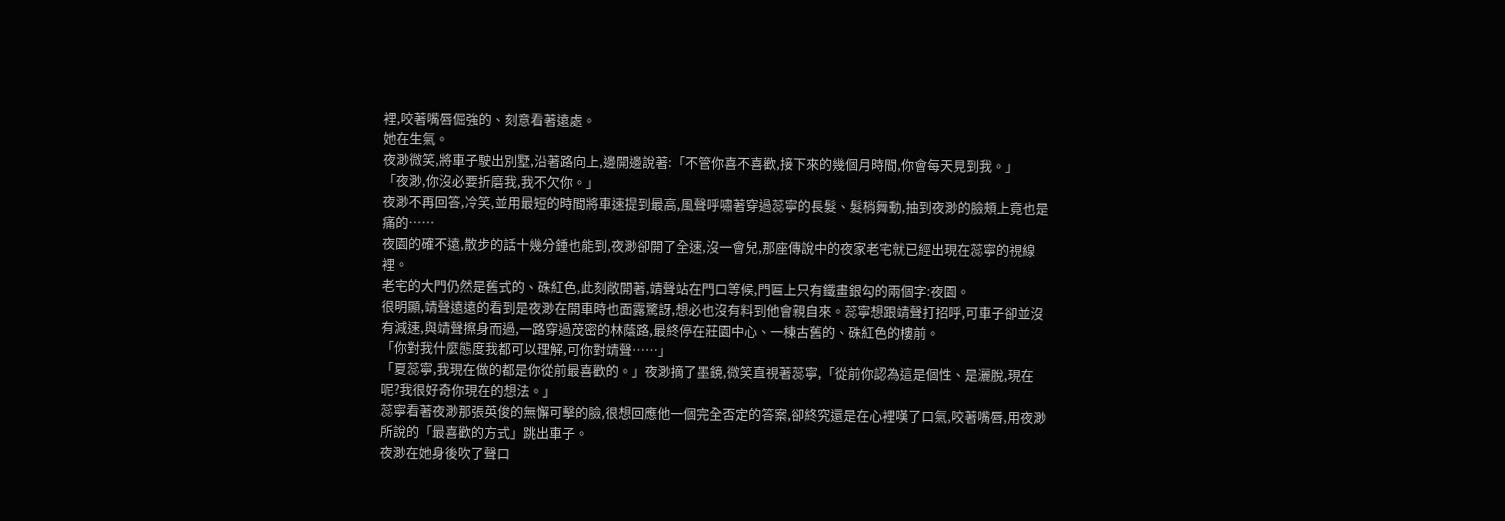裡,咬著嘴唇倔強的、刻意看著遠處。
她在生氣。
夜渺微笑,將車子駛出別墅,沿著路向上,邊開邊說著:「不管你喜不喜歡,接下來的幾個月時間,你會每天見到我。」
「夜渺,你沒必要折磨我,我不欠你。」
夜渺不再回答,冷笑,並用最短的時間將車速提到最高,風聲呼嘯著穿過蕊寧的長髮、髮梢舞動,抽到夜渺的臉頰上竟也是痛的……
夜園的確不遠,散步的話十幾分鍾也能到,夜渺卻開了全速,沒一會兒,那座傳說中的夜家老宅就已經出現在蕊寧的視線裡。
老宅的大門仍然是舊式的、硃紅色,此刻敞開著,靖聲站在門口等候,門匾上只有鐵畫銀勾的兩個字:夜園。
很明顯,靖聲遠遠的看到是夜渺在開車時也面露驚訝,想必也沒有料到他會親自來。蕊寧想跟靖聲打招呼,可車子卻並沒有減速,與靖聲擦身而過,一路穿過茂密的林蔭路,最終停在莊園中心、一棟古舊的、硃紅色的樓前。
「你對我什麼態度我都可以理解,可你對靖聲……」
「夏蕊寧,我現在做的都是你從前最喜歡的。」夜渺摘了墨鏡,微笑直視著蕊寧,「從前你認為這是個性、是灑脫,現在呢?我很好奇你現在的想法。」
蕊寧看著夜渺那張英俊的無懈可擊的臉,很想回應他一個完全否定的答案,卻終究還是在心裡嘆了口氣,咬著嘴唇,用夜渺所說的「最喜歡的方式」跳出車子。
夜渺在她身後吹了聲口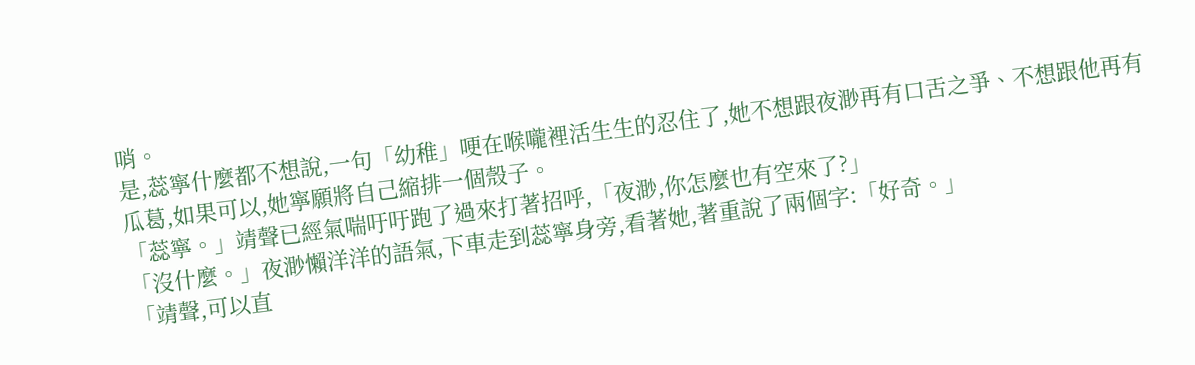哨。
是,蕊寧什麼都不想說,一句「幼稚」哽在喉嚨裡活生生的忍住了,她不想跟夜渺再有口舌之爭、不想跟他再有瓜葛,如果可以,她寧願將自己縮排一個殼子。
「蕊寧。」靖聲已經氣喘吁吁跑了過來打著招呼,「夜渺,你怎麼也有空來了?」
「沒什麼。」夜渺懶洋洋的語氣,下車走到蕊寧身旁,看著她,著重說了兩個字:「好奇。」
「靖聲,可以直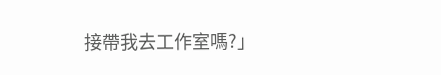接帶我去工作室嗎?」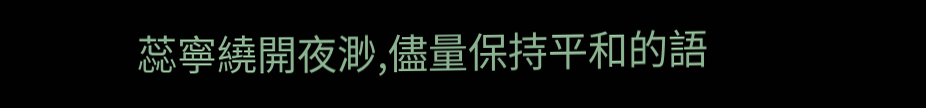蕊寧繞開夜渺,儘量保持平和的語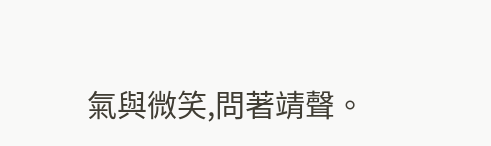氣與微笑,問著靖聲。